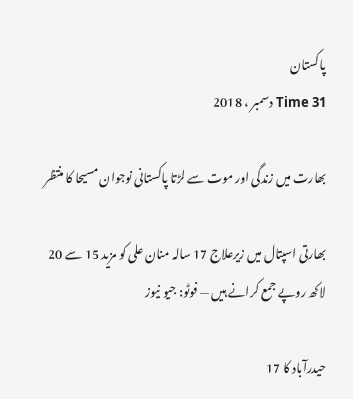پاکستان
Time 31 دسمبر ، 2018

بھارت میں زندگی اور موت سے لڑتا پاکستانی نوجوان مسیحا کا منتظر

بھارتی اسپتال میں زیرعلاج 17 سالہ منان علی کو مزید 15 سے 20 لاکھ روپے جمع کرانے ہیں — فوٹو: جیو نیوز

حیدرآباد کا 17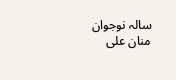سالہ نوجوان منان علی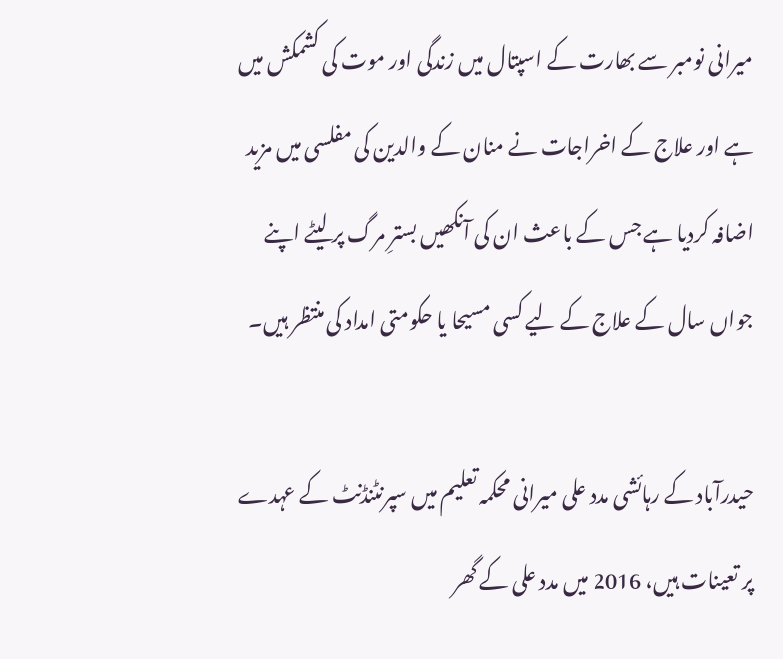میرانی نومبر سے بھارت کے اسپتال میں زندگی اور موت کی کشمکش میں ہے اور علاج کے اخراجات نے منان کے والدین کی مفلسی میں مزید اضافہ کردیا ہے جس کے باعث ان کی آنکھیں بسترِ مرگ پر لیٹے اپنے جواں سال کے علاج کے لیے کسی مسیحا یا حکومتی امداد کی منتظر ہیں۔

حیدرآباد کے رہائشی مدد علی میرانی محکمہ تعلیم میں سپرنٹنڈنٹ کے عہدے پر تعینات ہیں، 2016 میں مدد علی کے گھر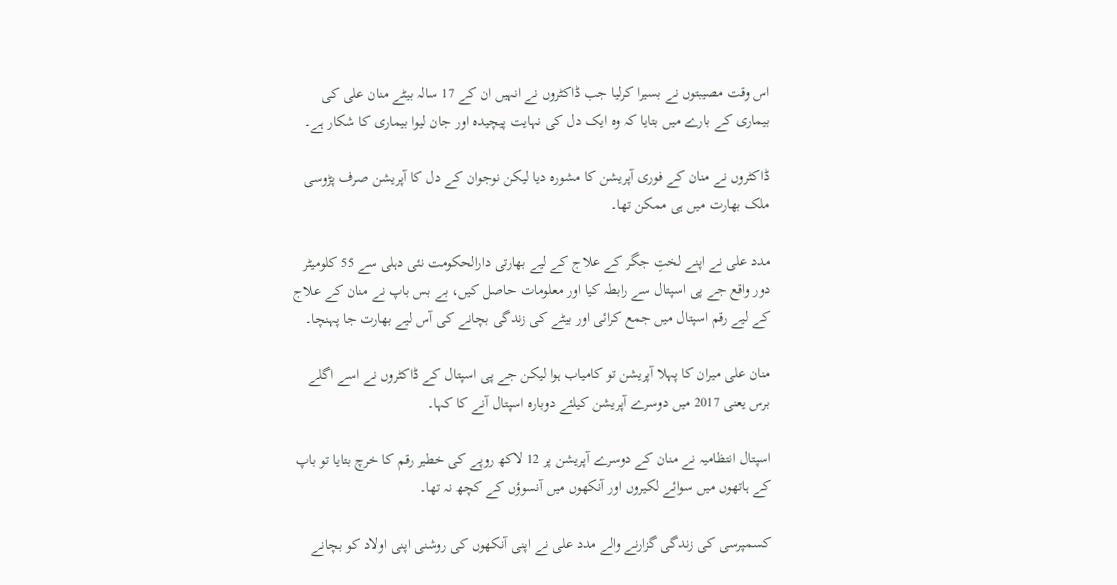اس وقت مصیبتوں نے بسیرا کرلیا جب ڈاکٹروں نے انہیں ان کے 17 سالہ بیٹے منان علی کی بیماری کے بارے میں بتایا کہ وہ ایک دل کی نہایت پیچیدہ اور جان لیوا بیماری کا شکار ہے۔

ڈاکٹروں نے منان کے فوری آپریشن کا مشورہ دیا لیکن نوجوان کے دل کا آپریشن صرف پڑوسی ملک بھارت میں ہی ممکن تھا۔

مدد علی نے اپنے لختِ جگر کے علاج کے لیے بھارتی دارالحکومت نئی دہلی سے 55 کلومیٹر دور واقع جے پی اسپتال سے رابطہ کیا اور معلومات حاصل کیں، بے بس باپ نے منان کے علاج کے لیے رقم اسپتال میں جمع کرائی اور بیٹے کی زندگی بچانے کی آس لیے بھارت جا پہنچا۔

منان علی میران کا پہلا آپریشن تو کامیاب ہوا لیکن جے پی اسپتال کے ڈاکٹروں نے اسے اگلے برس یعنی 2017 میں دوسرے آپریشن کیلئے دوبارہ اسپتال آنے کا کہا۔

اسپتال انتظامیہ نے منان کے دوسرے آپریشن پر 12 لاکھ روپے کی خطیر رقم کا خرچ بتایا تو باپ کے ہاتھوں میں سوائے لکیروں اور آنکھوں میں آنسوؤں کے کچھ نہ تھا۔

کسمپرسی کی زندگی گزارنے والے مدد علی نے اپنی آنکھوں کی روشنی اپنی اولاد کو بچانے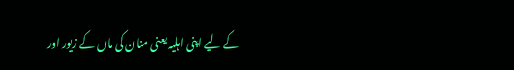کے لیے اپنی اہلیہ یعنی منان کی ماں کے زیور اور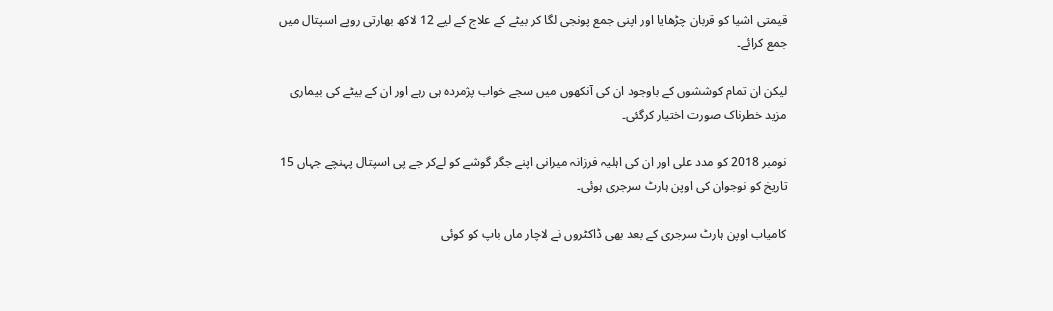قیمتی اشیا کو قربان چڑھایا اور اپنی جمع پونجی لگا کر بیٹے کے علاج کے لیے 12 لاکھ بھارتی روپے اسپتال میں جمع کرائے۔

لیکن ان تمام کوششوں کے باوجود ان کی آنکھوں میں سجے خواب پژمردہ ہی رہے اور ان کے بیٹے کی بیماری مزید خطرناک صورت اختیار کرگئی۔

نومبر 2018 کو مدد علی اور ان کی اہلیہ فرزانہ میرانی اپنے جگر گوشے کو لےکر جے پی اسپتال پہنچے جہاں 15 تاریخ کو نوجوان کی اوپن ہارٹ سرجری ہوئی۔

کامیاب اوپن ہارٹ سرجری کے بعد بھی ڈاکٹروں نے لاچار ماں باپ کو کوئی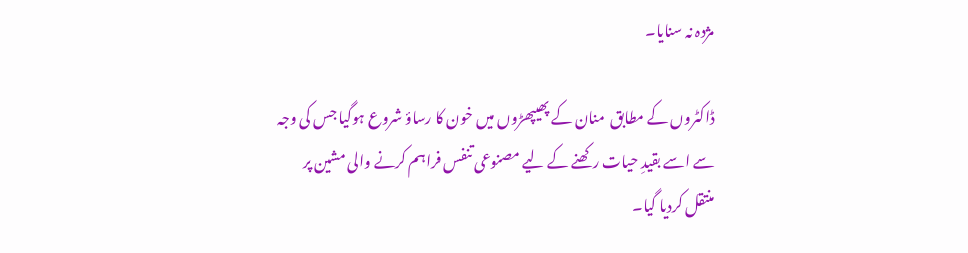مژدہ نہ سنایا۔

ڈاکٹروں کے مطابق  منان کے پھیپھڑوں میں خون کا رساؤ شروع ہوگیا جس کی وجہ سے اسے بقیدِ حیات رکھنے کے لیے مصنوعی تنفس فراہم کرنے والی مشین پر منتقل کردیا گیا۔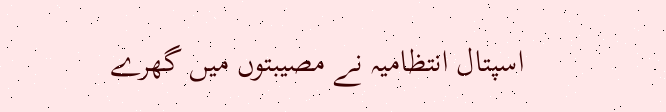اسپتال انتظامیہ نے مصیبتوں میں گھرے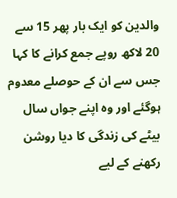والدین کو ایک بار پھر 15 سے 20 لاکھ روپے جمع کرانے کا کہا جس سے ان کے حوصلے معدوم ہوگئے اور وہ اپنے جواں سال بیٹے کی زندگی کا دیا روشن رکھنے کے لیے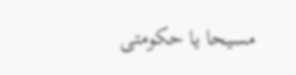مسیحا یا حکومتی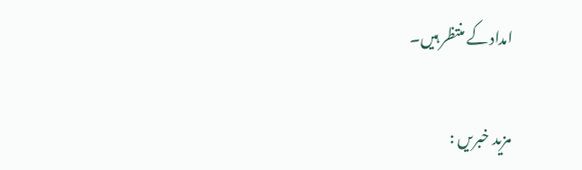امداد کے منتظر ہیں۔

مزید خبریں :